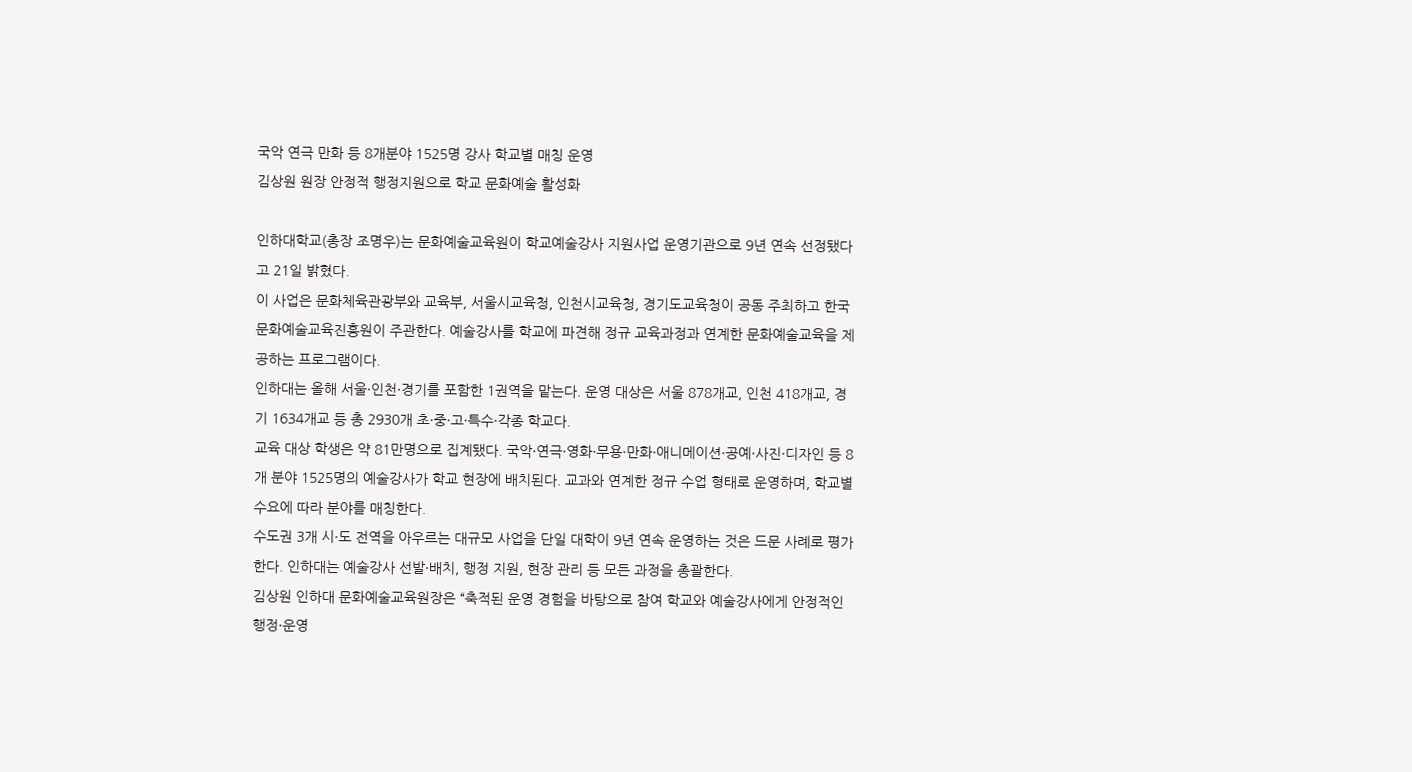국악 연극 만화 등 8개분야 1525명 강사 학교별 매칭 운영
김상원 원장 안정적 행정지원으로 학교 문화예술 활성화

인하대학교(총장 조명우)는 문화예술교육원이 학교예술강사 지원사업 운영기관으로 9년 연속 선정됐다고 21일 밝혔다.
이 사업은 문화체육관광부와 교육부, 서울시교육청, 인천시교육청, 경기도교육청이 공동 주최하고 한국문화예술교육진흥원이 주관한다. 예술강사를 학교에 파견해 정규 교육과정과 연계한 문화예술교육을 제공하는 프로그램이다.
인하대는 올해 서울·인천·경기를 포함한 1권역을 맡는다. 운영 대상은 서울 878개교, 인천 418개교, 경기 1634개교 등 총 2930개 초·중·고·특수·각종 학교다.
교육 대상 학생은 약 81만명으로 집계됐다. 국악·연극·영화·무용·만화·애니메이션·공예·사진·디자인 등 8개 분야 1525명의 예술강사가 학교 현장에 배치된다. 교과와 연계한 정규 수업 형태로 운영하며, 학교별 수요에 따라 분야를 매칭한다.
수도권 3개 시·도 전역을 아우르는 대규모 사업을 단일 대학이 9년 연속 운영하는 것은 드문 사례로 평가한다. 인하대는 예술강사 선발·배치, 행정 지원, 현장 관리 등 모든 과정을 총괄한다.
김상원 인하대 문화예술교육원장은 “축적된 운영 경험을 바탕으로 참여 학교와 예술강사에게 안정적인 행정·운영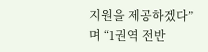지원을 제공하겠다”며 “1권역 전반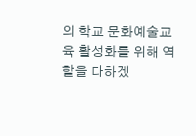의 학교 문화예술교육 활성화를 위해 역할을 다하겠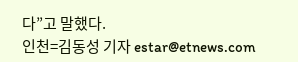다”고 말했다.
인천=김동성 기자 estar@etnews.com